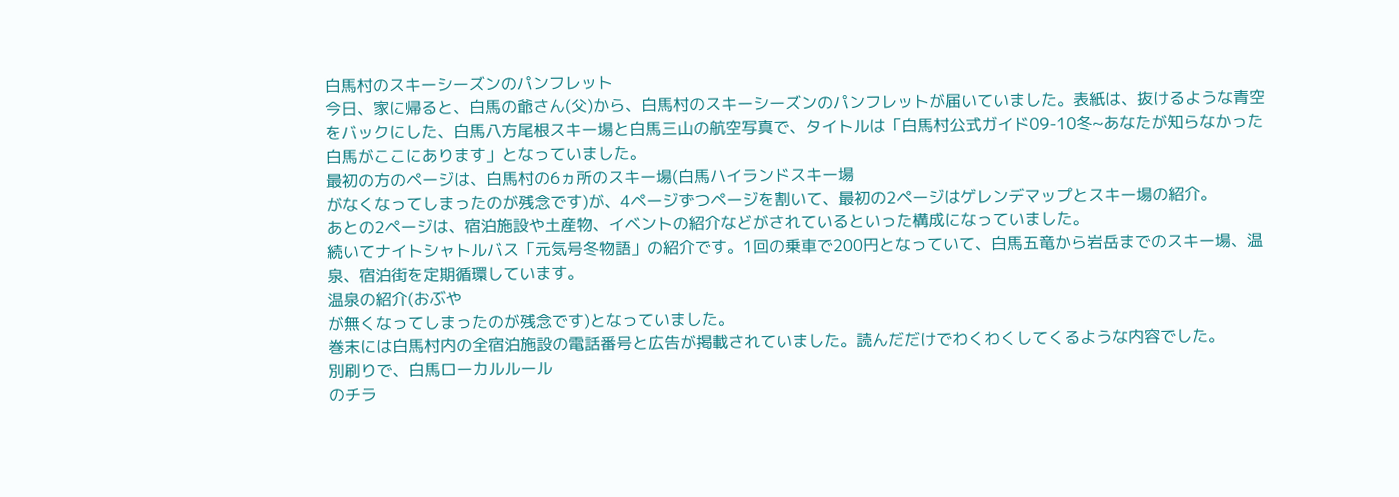白馬村のスキーシーズンのパンフレット
今日、家に帰ると、白馬の爺さん(父)から、白馬村のスキーシーズンのパンフレットが届いていました。表紙は、抜けるような青空をバックにした、白馬八方尾根スキー場と白馬三山の航空写真で、タイトルは「白馬村公式ガイド09-10冬~あなたが知らなかった白馬がここにあります」となっていました。
最初の方のページは、白馬村の6ヵ所のスキー場(白馬ハイランドスキー場
がなくなってしまったのが残念です)が、4ページずつページを割いて、最初の2ページはゲレンデマップとスキー場の紹介。
あとの2ページは、宿泊施設や土産物、イベントの紹介などがされているといった構成になっていました。
続いてナイトシャトルバス「元気号冬物語」の紹介です。1回の乗車で200円となっていて、白馬五竜から岩岳までのスキー場、温泉、宿泊街を定期循環しています。
温泉の紹介(おぶや
が無くなってしまったのが残念です)となっていました。
巻末には白馬村内の全宿泊施設の電話番号と広告が掲載されていました。読んだだけでわくわくしてくるような内容でした。
別刷りで、白馬ローカルルール
のチラ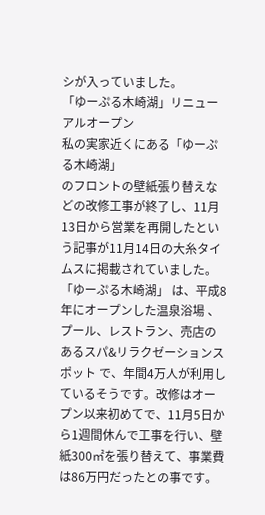シが入っていました。
「ゆーぷる木崎湖」リニューアルオープン
私の実家近くにある「ゆーぷる木崎湖」
のフロントの壁紙張り替えなどの改修工事が終了し、11月13日から営業を再開したという記事が11月14日の大糸タイムスに掲載されていました。
「ゆーぷる木崎湖」 は、平成8年にオープンした温泉浴場 、プール、レストラン、売店のあるスパ&リラクゼーションスポット で、年間4万人が利用しているそうです。改修はオープン以来初めてで、11月5日から1週間休んで工事を行い、壁紙300㎡を張り替えて、事業費は86万円だったとの事です。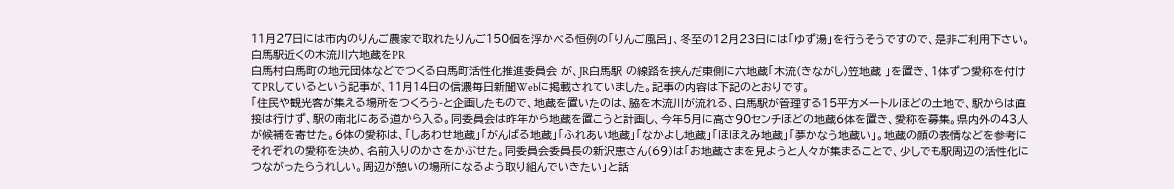11月27日には市内のりんご農家で取れたりんご150個を浮かべる恒例の「りんご風呂」、冬至の12月23日には「ゆず湯」を行うそうですので、是非ご利用下さい。
白馬駅近くの木流川六地蔵をPR
白馬村白馬町の地元団体などでつくる白馬町活性化推進委員会 が、JR白馬駅 の線路を挟んだ東側に六地蔵「木流(きながし)笠地蔵 」を置き、1体ずつ愛称を付けてPRしているという記事が、11月14日の信濃毎日新聞Webに掲載されていました。記事の内容は下記のとおりです。
「住民や観光客が集える場所をつくろう-と企画したもので、地蔵を置いたのは、脇を木流川が流れる、白馬駅が管理する15平方メートルほどの土地で、駅からは直接は行けず、駅の南北にある道から入る。同委員会は昨年から地蔵を置こうと計画し、今年5月に高さ90センチほどの地蔵6体を置き、愛称を募集。県内外の43人が候補を寄せた。6体の愛称は、「しあわせ地蔵」「がんばる地蔵」「ふれあい地蔵」「なかよし地蔵」「ほほえみ地蔵」「夢かなう地蔵い」。地蔵の顔の表情などを参考にそれぞれの愛称を決め、名前入りのかさをかぶせた。同委員会委員長の新沢恵さん(69)は「お地蔵さまを見ようと人々が集まることで、少しでも駅周辺の活性化につながったらうれしい。周辺が憩いの場所になるよう取り組んでいきたい」と話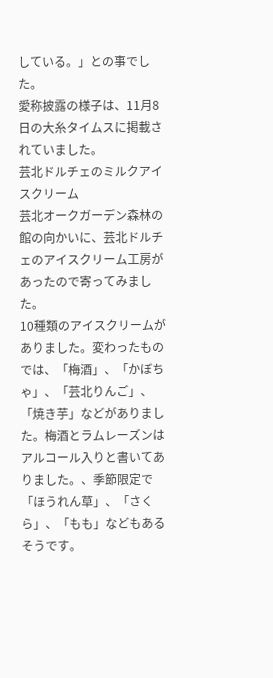している。」との事でした。
愛称披露の様子は、11月8日の大糸タイムスに掲載されていました。
芸北ドルチェのミルクアイスクリーム
芸北オークガーデン森林の館の向かいに、芸北ドルチェのアイスクリーム工房があったので寄ってみました。
10種類のアイスクリームがありました。変わったものでは、「梅酒」、「かぼちゃ」、「芸北りんご」、「焼き芋」などがありました。梅酒とラムレーズンはアルコール入りと書いてありました。、季節限定で「ほうれん草」、「さくら」、「もも」などもあるそうです。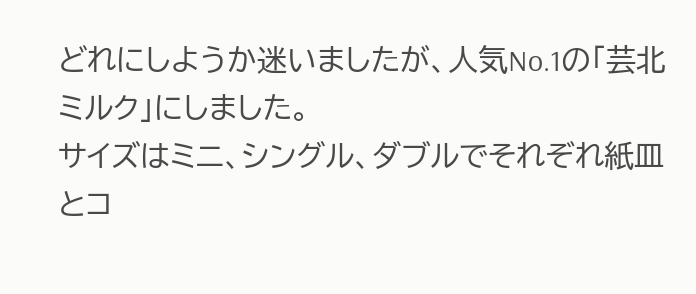どれにしようか迷いましたが、人気No.1の「芸北ミルク」にしました。
サイズはミニ、シングル、ダブルでそれぞれ紙皿とコ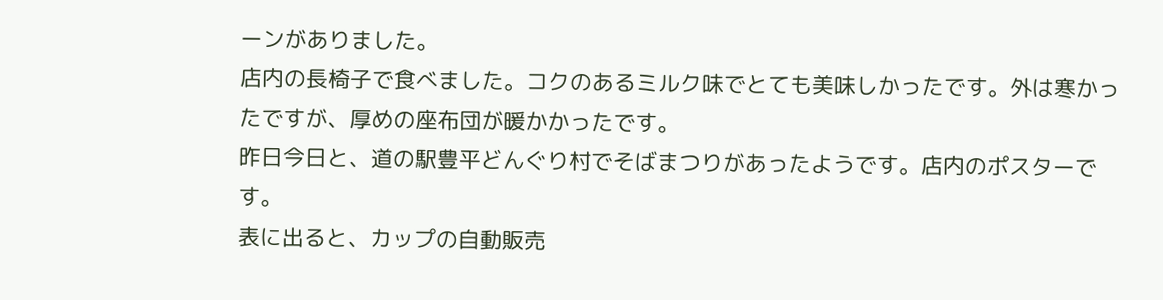ーンがありました。
店内の長椅子で食べました。コクのあるミルク味でとても美味しかったです。外は寒かったですが、厚めの座布団が暖かかったです。
昨日今日と、道の駅豊平どんぐり村でそばまつりがあったようです。店内のポスターです。
表に出ると、カップの自動販売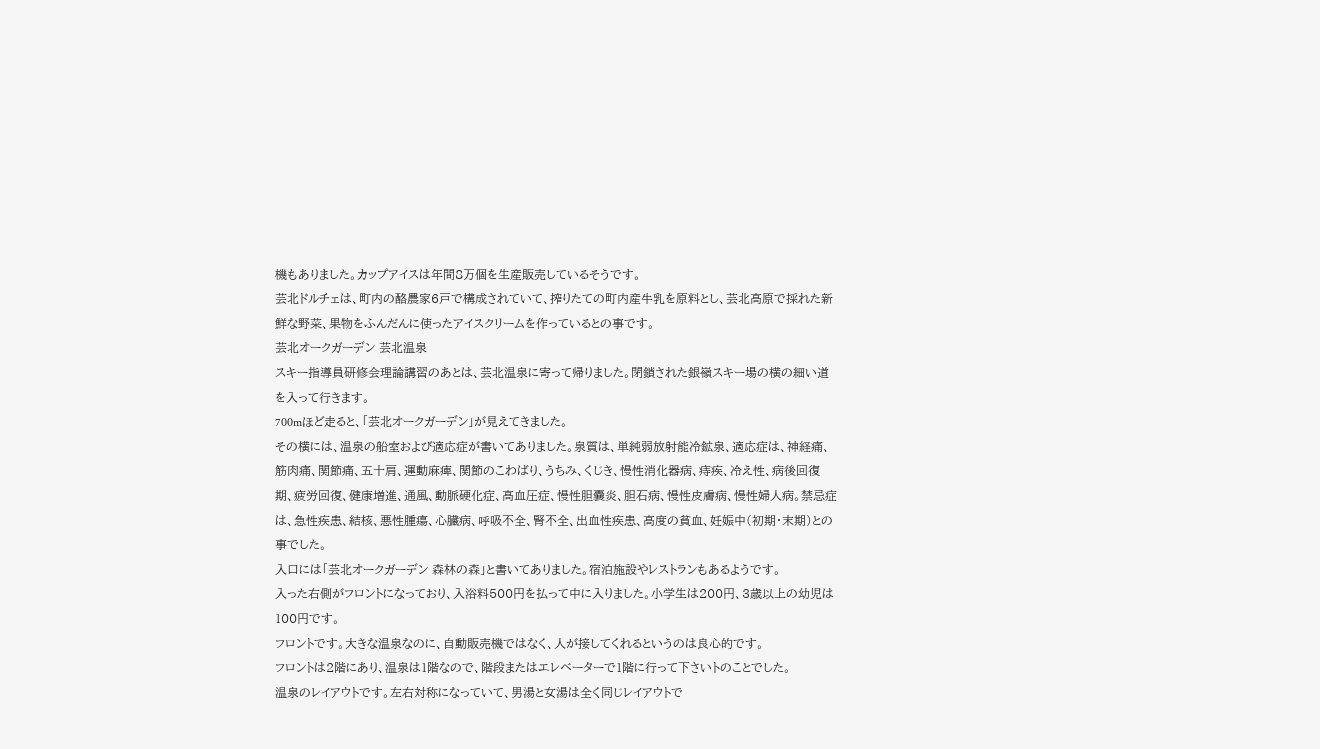機もありました。カップアイスは年間8万個を生産販売しているそうです。
芸北ドルチェは、町内の酪農家6戸で構成されていて、搾りたての町内産牛乳を原料とし、芸北高原で採れた新鮮な野菜、果物をふんだんに使ったアイスクリームを作っているとの事です。
芸北オークガーデン 芸北温泉
スキー指導員研修会理論講習のあとは、芸北温泉に寄って帰りました。閉鎖された銀嶺スキー場の横の細い道を入って行きます。
700mほど走ると、「芸北オークガーデン」が見えてきました。
その横には、温泉の船室および適応症が書いてありました。泉質は、単純弱放射能冷鉱泉、適応症は、神経痛、筋肉痛、関節痛、五十肩、運動麻痺、関節のこわばり、うちみ、くじき、慢性消化器病、痔疾、冷え性、病後回復期、疲労回復、健康増進、通風、動脈硬化症、高血圧症、慢性胆嚢炎、胆石病、慢性皮膚病、慢性婦人病。禁忌症は、急性疾患、結核、悪性腫瘍、心臓病、呼吸不全、腎不全、出血性疾患、高度の貧血、妊娠中(初期・末期)との事でした。
入口には「芸北オークガーデン 森林の森」と書いてありました。宿泊施設やレストランもあるようです。
入った右側がフロントになっており、入浴料500円を払って中に入りました。小学生は200円、3歳以上の幼児は100円です。
フロントです。大きな温泉なのに、自動販売機ではなく、人が接してくれるというのは良心的です。
フロントは2階にあり、温泉は1階なので、階段またはエレベーターで1階に行って下さいトのことでした。
温泉のレイアウトです。左右対称になっていて、男湯と女湯は全く同じレイアウトで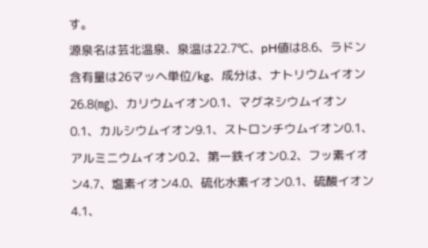す。
源泉名は芸北温泉、泉温は22.7℃、pH値は8.6、ラドン含有量は26マッヘ単位/kg、成分は、ナトリウムイオン26.8(㎎)、カリウムイオン0.1、マグネシウムイオン0.1、カルシウムイオン9.1、ストロンチウムイオン0.1、アルミニウムイオン0.2、第一鉄イオン0.2、フッ素イオン4.7、塩素イオン4.0、硫化水素イオン0.1、硫酸イオン4.1、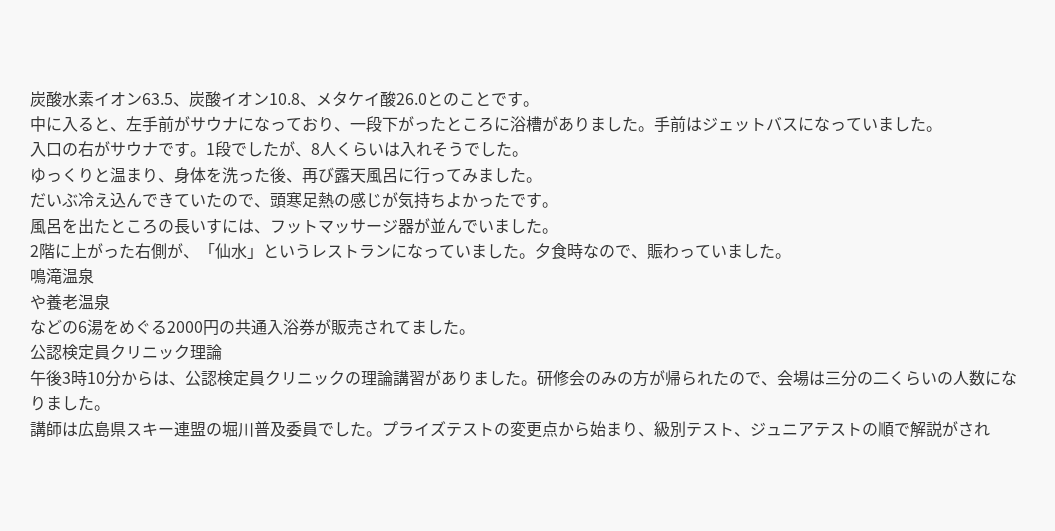炭酸水素イオン63.5、炭酸イオン10.8、メタケイ酸26.0とのことです。
中に入ると、左手前がサウナになっており、一段下がったところに浴槽がありました。手前はジェットバスになっていました。
入口の右がサウナです。1段でしたが、8人くらいは入れそうでした。
ゆっくりと温まり、身体を洗った後、再び露天風呂に行ってみました。
だいぶ冷え込んできていたので、頭寒足熱の感じが気持ちよかったです。
風呂を出たところの長いすには、フットマッサージ器が並んでいました。
2階に上がった右側が、「仙水」というレストランになっていました。夕食時なので、賑わっていました。
鳴滝温泉
や養老温泉
などの6湯をめぐる2000円の共通入浴券が販売されてました。
公認検定員クリニック理論
午後3時10分からは、公認検定員クリニックの理論講習がありました。研修会のみの方が帰られたので、会場は三分の二くらいの人数になりました。
講師は広島県スキー連盟の堀川普及委員でした。プライズテストの変更点から始まり、級別テスト、ジュニアテストの順で解説がされ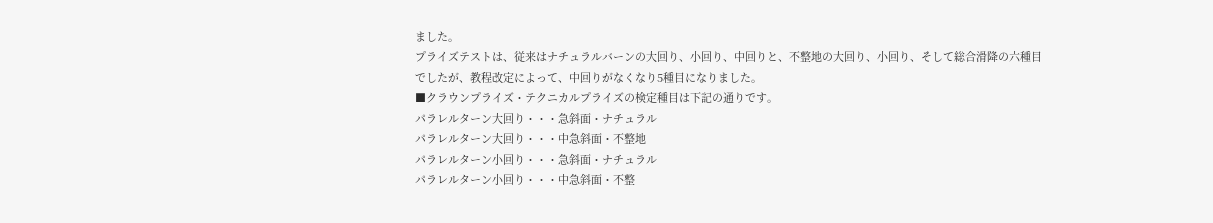ました。
プライズテストは、従来はナチュラルバーンの大回り、小回り、中回りと、不整地の大回り、小回り、そして総合滑降の六種目でしたが、教程改定によって、中回りがなくなり5種目になりました。
■クラウンプライズ・テクニカルプライズの検定種目は下記の通りです。
パラレルターン大回り・・・急斜面・ナチュラル
パラレルターン大回り・・・中急斜面・不整地
パラレルターン小回り・・・急斜面・ナチュラル
パラレルターン小回り・・・中急斜面・不整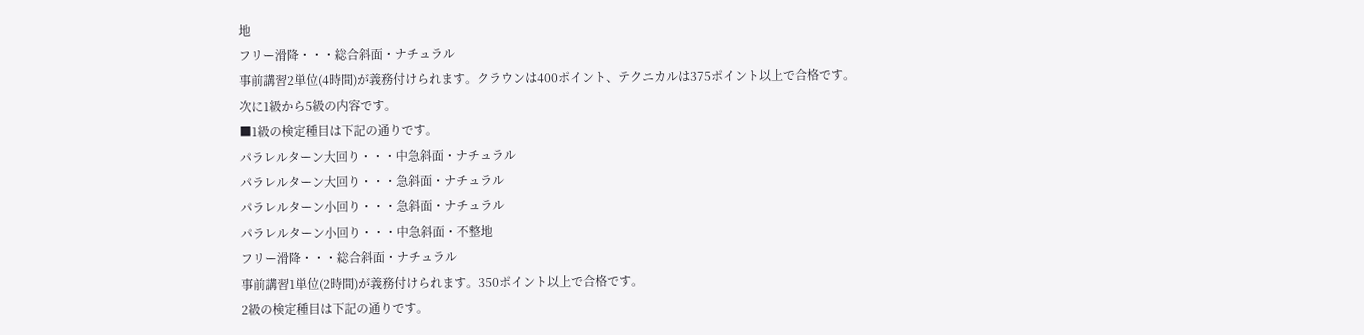地
フリー滑降・・・総合斜面・ナチュラル
事前講習2単位(4時間)が義務付けられます。クラウンは400ポイント、テクニカルは375ポイント以上で合格です。
次に1級から5級の内容です。
■1級の検定種目は下記の通りです。
パラレルターン大回り・・・中急斜面・ナチュラル
パラレルターン大回り・・・急斜面・ナチュラル
パラレルターン小回り・・・急斜面・ナチュラル
パラレルターン小回り・・・中急斜面・不整地
フリー滑降・・・総合斜面・ナチュラル
事前講習1単位(2時間)が義務付けられます。350ポイント以上で合格です。
2級の検定種目は下記の通りです。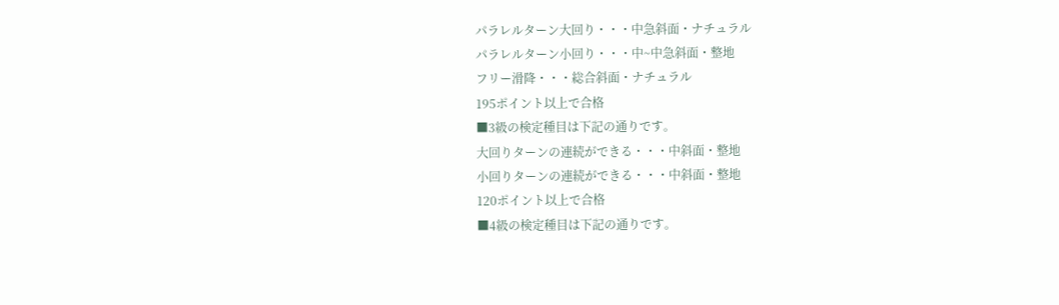パラレルターン大回り・・・中急斜面・ナチュラル
パラレルターン小回り・・・中~中急斜面・整地
フリー滑降・・・総合斜面・ナチュラル
195ポイント以上で合格
■3級の検定種目は下記の通りです。
大回りターンの連続ができる・・・中斜面・整地
小回りターンの連続ができる・・・中斜面・整地
120ポイント以上で合格
■4級の検定種目は下記の通りです。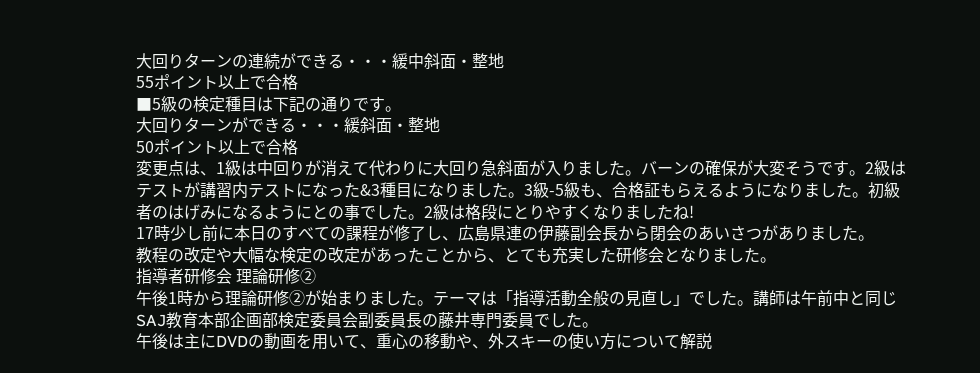大回りターンの連続ができる・・・緩中斜面・整地
55ポイント以上で合格
■5級の検定種目は下記の通りです。
大回りターンができる・・・緩斜面・整地
50ポイント以上で合格
変更点は、1級は中回りが消えて代わりに大回り急斜面が入りました。バーンの確保が大変そうです。2級はテストが講習内テストになった&3種目になりました。3級-5級も、合格証もらえるようになりました。初級者のはげみになるようにとの事でした。2級は格段にとりやすくなりましたね!
17時少し前に本日のすべての課程が修了し、広島県連の伊藤副会長から閉会のあいさつがありました。
教程の改定や大幅な検定の改定があったことから、とても充実した研修会となりました。
指導者研修会 理論研修②
午後1時から理論研修②が始まりました。テーマは「指導活動全般の見直し」でした。講師は午前中と同じSAJ教育本部企画部検定委員会副委員長の藤井専門委員でした。
午後は主にDVDの動画を用いて、重心の移動や、外スキーの使い方について解説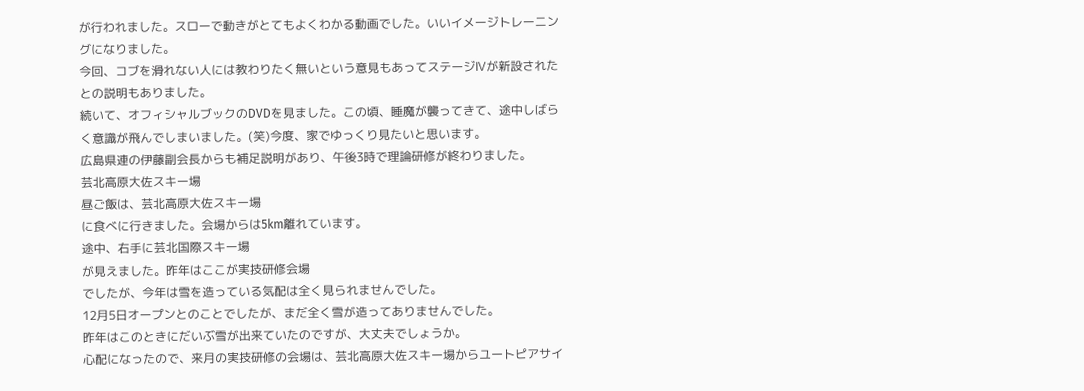が行われました。スローで動きがとてもよくわかる動画でした。いいイメージトレーニングになりました。
今回、コブを滑れない人には教わりたく無いという意見もあってステージⅣが新設されたとの説明もありました。
続いて、オフィシャルブックのDVDを見ました。この頃、睡魔が襲ってきて、途中しばらく意識が飛んでしまいました。(笑)今度、家でゆっくり見たいと思います。
広島県連の伊藤副会長からも補足説明があり、午後3時で理論研修が終わりました。
芸北高原大佐スキー場
昼ご飯は、芸北高原大佐スキー場
に食べに行きました。会場からは5km離れています。
途中、右手に芸北国際スキー場
が見えました。昨年はここが実技研修会場
でしたが、今年は雪を造っている気配は全く見られませんでした。
12月5日オープンとのことでしたが、まだ全く雪が造ってありませんでした。
昨年はこのときにだいぶ雪が出来ていたのですが、大丈夫でしょうか。
心配になったので、来月の実技研修の会場は、芸北高原大佐スキー場からユートピアサイ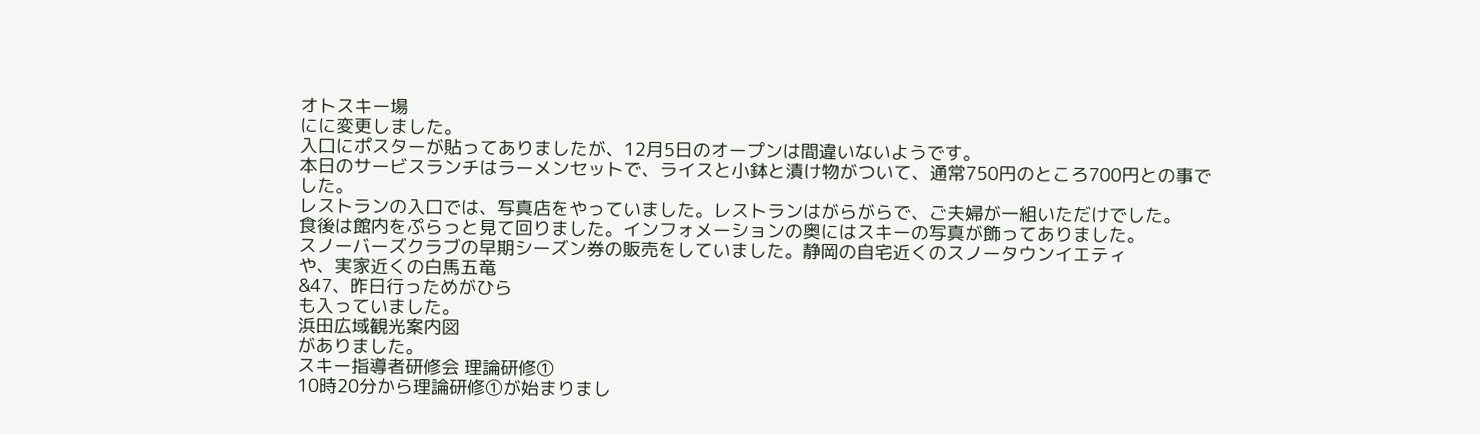オトスキー場
にに変更しました。
入口にポスターが貼ってありましたが、12月5日のオープンは間違いないようです。
本日のサービスランチはラーメンセットで、ライスと小鉢と漬け物がついて、通常750円のところ700円との事でした。
レストランの入口では、写真店をやっていました。レストランはがらがらで、ご夫婦が一組いただけでした。
食後は館内をぷらっと見て回りました。インフォメーションの奥にはスキーの写真が飾ってありました。
スノーバーズクラブの早期シーズン券の販売をしていました。静岡の自宅近くのスノータウンイエティ
や、実家近くの白馬五竜
&47、昨日行っためがひら
も入っていました。
浜田広域観光案内図
がありました。
スキー指導者研修会 理論研修①
10時20分から理論研修①が始まりまし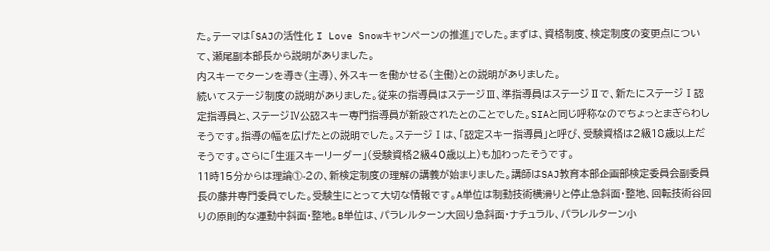た。テーマは「SAJの活性化 I Love Snowキャンペーンの推進」でした。まずは、資格制度、検定制度の変更点について、瀬尾副本部長から説明がありました。
内スキーでターンを導き(主導)、外スキーを働かせる(主働)との説明がありました。
続いてステージ制度の説明がありました。従来の指導員はステージⅢ、準指導員はステージⅡで、新たにステージⅠ認定指導員と、ステージⅣ公認スキー専門指導員が新設されたとのことでした。SIAと同じ呼称なのでちょっとまぎらわしそうです。指導の幅を広げたとの説明でした。ステージⅠは、「認定スキー指導員」と呼び、受験資格は2級18歳以上だそうです。さらに「生涯スキーリーダー」(受験資格2級40歳以上)も加わったそうです。
11時15分からは理論①-2の、新検定制度の理解の講義が始まりました。講師はSAJ教育本部企画部検定委員会副委員長の藤井専門委員でした。受験生にとって大切な情報です。A単位は制動技術横滑りと停止急斜面・整地、回転技術谷回りの原則的な運動中斜面・整地。B単位は、パラレルターン大回り急斜面・ナチュラル、パラレルターン小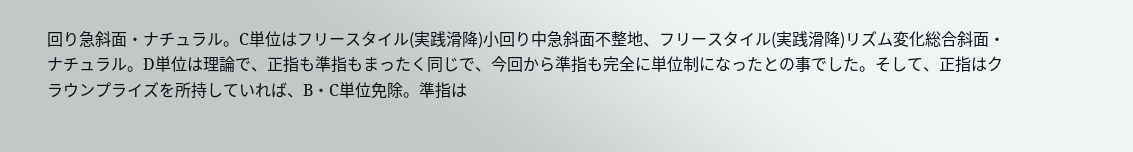回り急斜面・ナチュラル。C単位はフリースタイル(実践滑降)小回り中急斜面不整地、フリースタイル(実践滑降)リズム変化総合斜面・ナチュラル。D単位は理論で、正指も準指もまったく同じで、今回から準指も完全に単位制になったとの事でした。そして、正指はクラウンプライズを所持していれば、B・C単位免除。準指は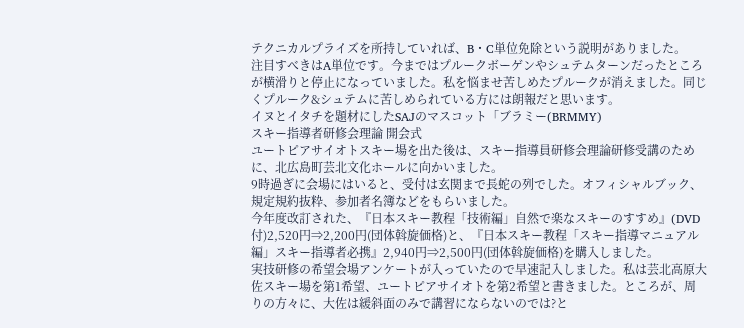テクニカルプライズを所持していれば、B・C単位免除という説明がありました。
注目すべきはA単位です。今まではプルークボーゲンやシュテムターンだったところが横滑りと停止になっていました。私を悩ませ苦しめたプルークが消えました。同じくプルーク&シュテムに苦しめられている方には朗報だと思います。
イヌとイタチを題材にしたSAJのマスコット「ブラミー(BRMMY)
スキー指導者研修会理論 開会式
ユートピアサイオトスキー場を出た後は、スキー指導員研修会理論研修受講のために、北広島町芸北文化ホールに向かいました。
9時過ぎに会場にはいると、受付は玄関まで長蛇の列でした。オフィシャルブック、規定規約抜粋、参加者名簿などをもらいました。
今年度改訂された、『日本スキー教程「技術編」自然で楽なスキーのすすめ』(DVD付)2,520円⇒2,200円(団体斡旋価格)と、『日本スキー教程「スキー指導マニュアル編」スキー指導者必携』2,940円⇒2,500円(団体斡旋価格)を購入しました。
実技研修の希望会場アンケートが入っていたので早速記入しました。私は芸北高原大佐スキー場を第1希望、ユートピアサイオトを第2希望と書きました。ところが、周りの方々に、大佐は緩斜面のみで講習にならないのでは?と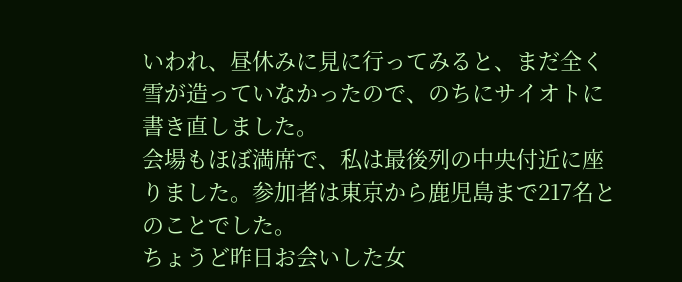いわれ、昼休みに見に行ってみると、まだ全く雪が造っていなかったので、のちにサイオトに書き直しました。
会場もほぼ満席で、私は最後列の中央付近に座りました。参加者は東京から鹿児島まで217名とのことでした。
ちょうど昨日お会いした女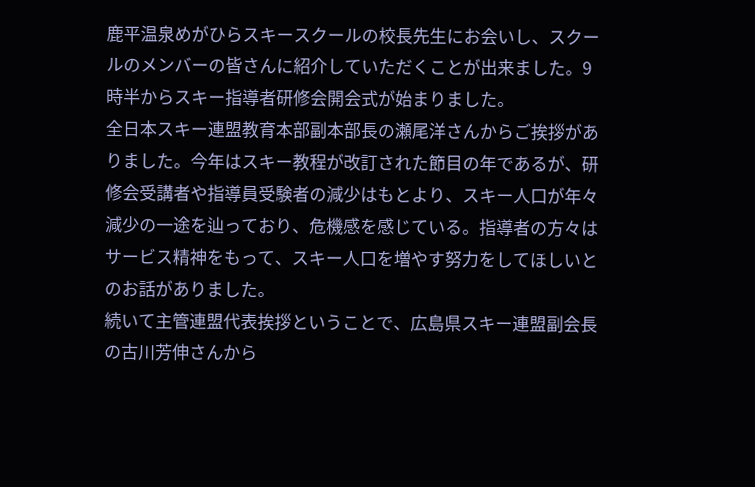鹿平温泉めがひらスキースクールの校長先生にお会いし、スクールのメンバーの皆さんに紹介していただくことが出来ました。9時半からスキー指導者研修会開会式が始まりました。
全日本スキー連盟教育本部副本部長の瀬尾洋さんからご挨拶がありました。今年はスキー教程が改訂された節目の年であるが、研修会受講者や指導員受験者の減少はもとより、スキー人口が年々減少の一途を辿っており、危機感を感じている。指導者の方々はサービス精神をもって、スキー人口を増やす努力をしてほしいとのお話がありました。
続いて主管連盟代表挨拶ということで、広島県スキー連盟副会長の古川芳伸さんから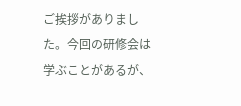ご挨拶がありました。今回の研修会は学ぶことがあるが、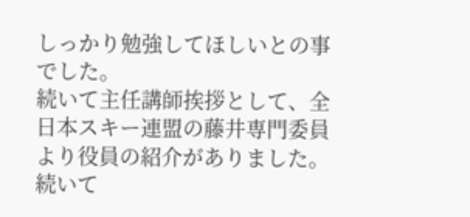しっかり勉強してほしいとの事でした。
続いて主任講師挨拶として、全日本スキー連盟の藤井専門委員より役員の紹介がありました。
続いて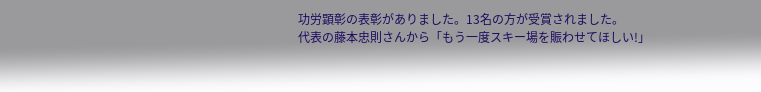功労顕彰の表彰がありました。13名の方が受賞されました。
代表の藤本忠則さんから「もう一度スキー場を賑わせてほしい!」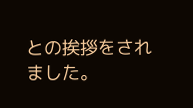との挨拶をされました。